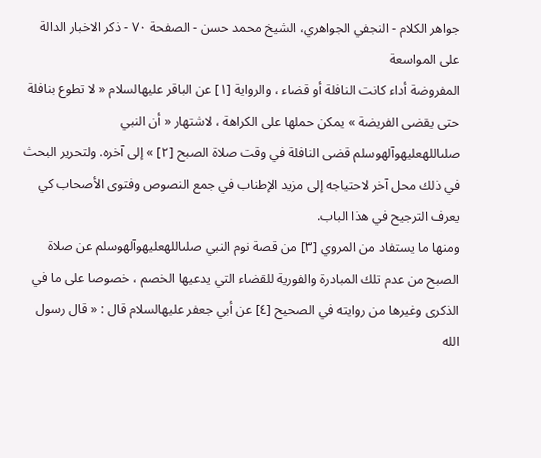جواهر الكلام - النجفي الجواهري، الشيخ محمد حسن - الصفحة ٧٠ - ذكر الاخبار الدالة على المواسعة
المفروضة أداء كانت النافلة أو قضاء ، والرواية [١] عن الباقر عليهالسلام « لا تطوع بنافلة حتى يقضى الفريضة » يمكن حملها على الكراهة ، لاشتهار « أن النبي صلىاللهعليهوآلهوسلم قضى النافلة في وقت صلاة الصبح [٢] » إلى آخره. ولتحرير البحث في ذلك محل آخر لاحتياجه إلى مزيد الإطناب في جمع النصوص وفتوى الأصحاب كي يعرف الترجيح في هذا الباب.
ومنها ما يستفاد من المروي [٣] من قصة نوم النبي صلىاللهعليهوآلهوسلم عن صلاة الصبح من عدم تلك المبادرة والفورية للقضاء التي يدعيها الخصم ، خصوصا على ما في الذكرى وغيرها من روايته في الصحيح [٤] عن أبي جعفر عليهالسلام قال : « قال رسول الله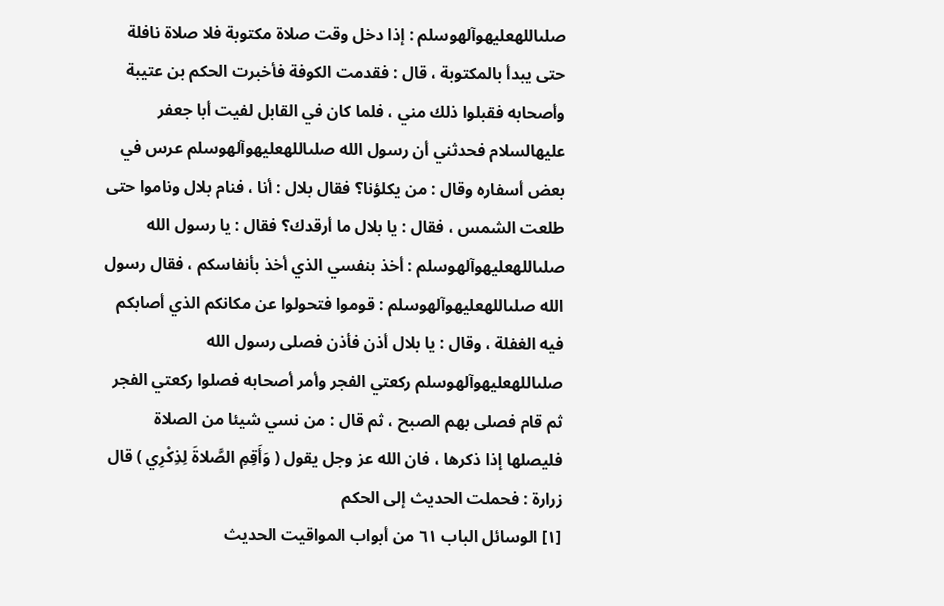صلىاللهعليهوآلهوسلم : إذا دخل وقت صلاة مكتوبة فلا صلاة نافلة حتى يبدأ بالمكتوبة ، قال : فقدمت الكوفة فأخبرت الحكم بن عتيبة وأصحابه فقبلوا ذلك مني ، فلما كان في القابل لفيت أبا جعفر عليهالسلام فحدثني أن رسول الله صلىاللهعليهوآلهوسلم عرس في بعض أسفاره وقال : من يكلؤنا؟ فقال بلال : أنا ، فنام بلال وناموا حتى طلعت الشمس ، فقال : يا بلال ما أرقدك؟ فقال : يا رسول الله صلىاللهعليهوآلهوسلم : أخذ بنفسي الذي أخذ بأنفاسكم ، فقال رسول الله صلىاللهعليهوآلهوسلم : قوموا فتحولوا عن مكانكم الذي أصابكم فيه الغفلة ، وقال : يا بلال أذن فأذن فصلى رسول الله صلىاللهعليهوآلهوسلم ركعتي الفجر وأمر أصحابه فصلوا ركعتي الفجر ثم قام فصلى بهم الصبح ، ثم قال : من نسي شيئا من الصلاة فليصلها إذا ذكرها ، فان الله عز وجل يقول ( وَأَقِمِ الصَّلاةَ لِذِكْرِي ) قال زرارة : فحملت الحديث إلى الحكم
[١] الوسائل الباب ٦١ من أبواب المواقيت الحديث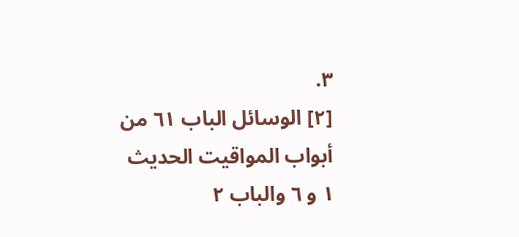٣.
[٢] الوسائل الباب ٦١ من أبواب المواقيت الحديث ١ و ٦ والباب ٢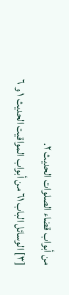من أبواب قضاء الصلوات الحديث ٢.
[٣] الوسائل الباب ٦١ من أبواب المواقيت الحديث ١ و ٦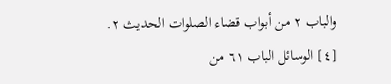والباب ٢ من أبواب قضاء الصلوات الحديث ٢.
[٤] الوسائل الباب ٦١ من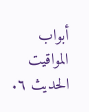أبواب المواقيت الحديث ٦.